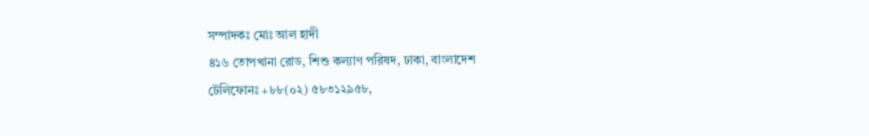সম্পাদকঃ মোঃ আল হাদী
৪১৬ তোপখানা রোড, শিশু কল্যাণ পরিষদ, ঢাকা, বাংলাদেশ
টেলিফোনঃ +৮৮(০২) ৫৮৩১২৯৫৮,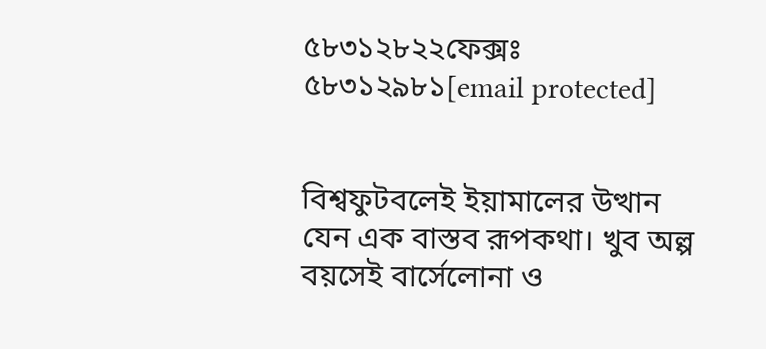৫৮৩১২৮২২ফেক্সঃ ৫৮৩১২৯৮১[email protected]


বিশ্বফুটবলেই ইয়ামালের উত্থান যেন এক বাস্তব রূপকথা। খুব অল্প বয়সেই বার্সেলোনা ও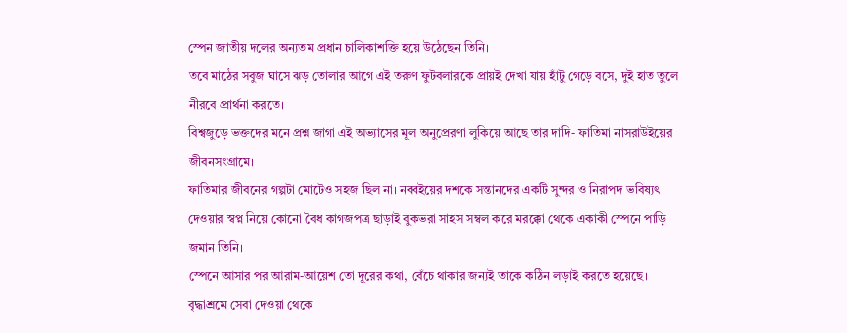স্পেন জাতীয় দলের অন্যতম প্রধান চালিকাশক্তি হয়ে উঠেছেন তিনি।
তবে মাঠের সবুজ ঘাসে ঝড় তোলার আগে এই তরুণ ফুটবলারকে প্রায়ই দেখা যায় হাঁটু গেড়ে বসে, দুই হাত তুলে নীরবে প্রার্থনা করতে।
বিশ্বজুড়ে ভক্তদের মনে প্রশ্ন জাগা এই অভ্যাসের মূল অনুপ্রেরণা লুকিয়ে আছে তার দাদি- ফাতিমা নাসরাউইয়ের জীবনসংগ্রামে।
ফাতিমার জীবনের গল্পটা মোটেও সহজ ছিল না। নব্বইয়ের দশকে সন্তানদের একটি সুন্দর ও নিরাপদ ভবিষ্যৎ দেওয়ার স্বপ্ন নিয়ে কোনো বৈধ কাগজপত্র ছাড়াই বুকভরা সাহস সম্বল করে মরক্কো থেকে একাকী স্পেনে পাড়ি জমান তিনি।
স্পেনে আসার পর আরাম-আয়েশ তো দূরের কথা, বেঁচে থাকার জন্যই তাকে কঠিন লড়াই করতে হয়েছে। বৃদ্ধাশ্রমে সেবা দেওয়া থেকে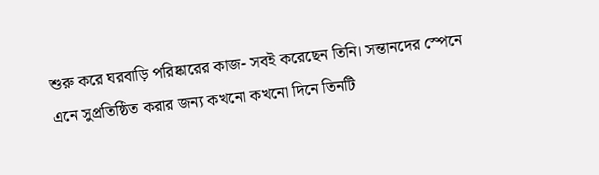শুরু করে ঘরবাড়ি পরিষ্কারের কাজ- সবই করেছেন তিনি। সন্তানদের স্পেনে এনে সুপ্রতিষ্ঠিত করার জন্য কখনো কখনো দিনে তিনটি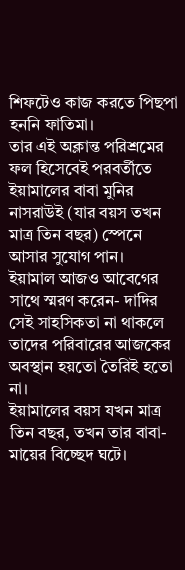শিফটেও কাজ করতে পিছপা হননি ফাতিমা।
তার এই অক্লান্ত পরিশ্রমের ফল হিসেবেই পরবর্তীতে ইয়ামালের বাবা মুনির নাসরাউই (যার বয়স তখন মাত্র তিন বছর) স্পেনে আসার সুযোগ পান।
ইয়ামাল আজও আবেগের সাথে স্মরণ করেন- দাদির সেই সাহসিকতা না থাকলে তাদের পরিবারের আজকের অবস্থান হয়তো তৈরিই হতো না।
ইয়ামালের বয়স যখন মাত্র তিন বছর, তখন তার বাবা-মায়ের বিচ্ছেদ ঘটে।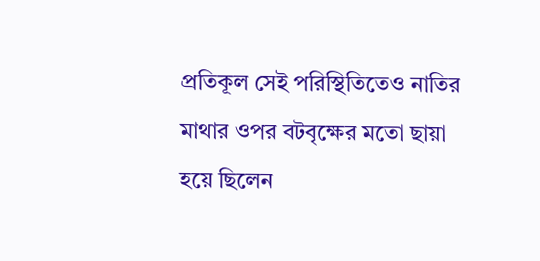প্রতিকূল সেই পরিস্থিতিতেও নাতির মাথার ওপর বটবৃক্ষের মতো ছায়া হয়ে ছিলেন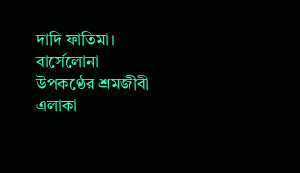দাদি ফাতিমা।
বার্সেলোনা উপকণ্ঠের শ্রমজীবী এলাকা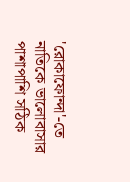'রোকাফোন্দা'-তে নাতিকে ভালোবাসার পাশাপাশি সঠিক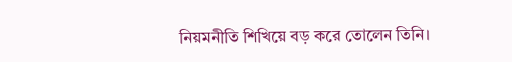নিয়মনীতি শিখিয়ে বড় করে তোলেন তিনি।